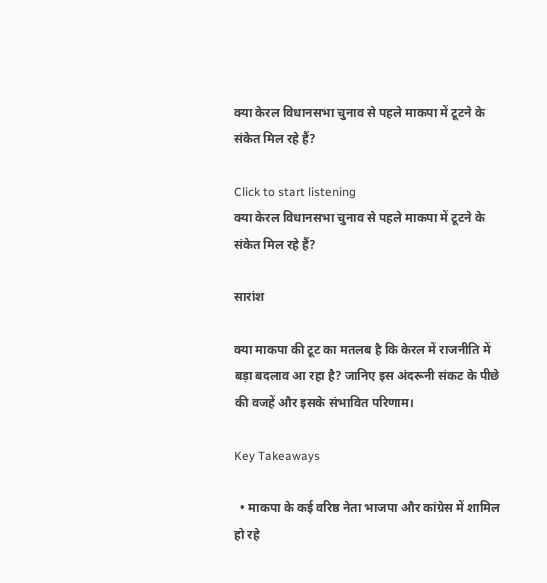क्या केरल विधानसभा चुनाव से पहले माकपा में टूटने के संकेत मिल रहे हैं?

Click to start listening
क्या केरल विधानसभा चुनाव से पहले माकपा में टूटने के संकेत मिल रहे हैं?

सारांश

क्या माकपा की टूट का मतलब है कि केरल में राजनीति में बड़ा बदलाव आ रहा है? जानिए इस अंदरूनी संकट के पीछे की वजहें और इसके संभावित परिणाम।

Key Takeaways

  • माकपा के कई वरिष्ठ नेता भाजपा और कांग्रेस में शामिल हो रहे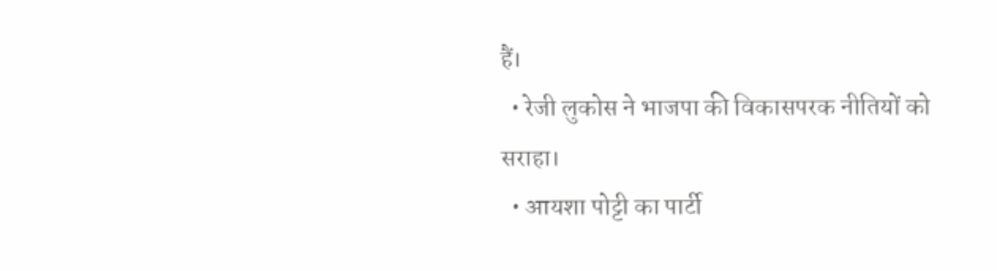हैं।
  • रेजी लुकोस ने भाजपा की विकासपरक नीतियों को सराहा।
  • आयशा पोट्टी का पार्टी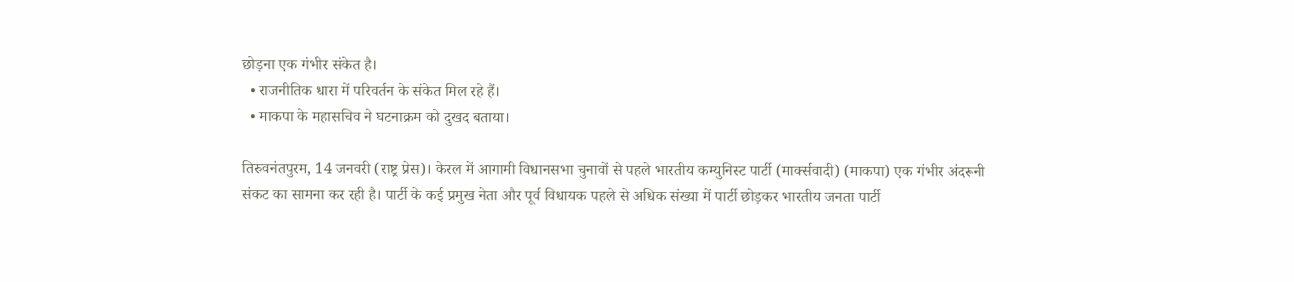छोड़ना एक गंभीर संकेत है।
  • राजनीतिक धारा में परिवर्तन के संकेत मिल रहे हैं।
  • माकपा के महासचिव ने घटनाक्रम को दुखद बताया।

तिरुवनंतपुरम, 14 जनवरी (राष्ट्र प्रेस)। केरल में आगामी विधानसभा चुनावों से पहले भारतीय कम्युनिस्ट पार्टी (मार्क्सवादी) (माकपा) एक गंभीर अंदरूनी संकट का सामना कर रही है। पार्टी के कई प्रमुख नेता और पूर्व विधायक पहले से अधिक संख्या में पार्टी छोड़कर भारतीय जनता पार्टी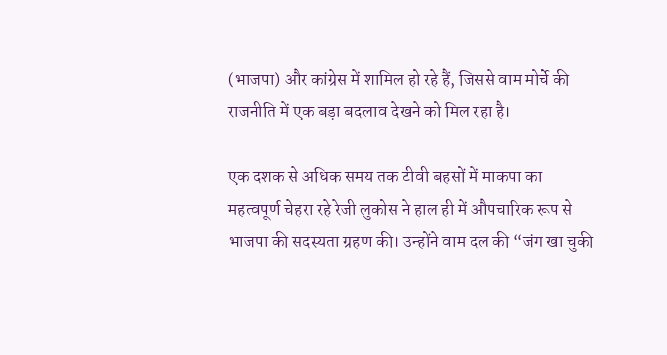(भाजपा) और कांग्रेस में शामिल हो रहे हैं, जिससे वाम मोर्चे की राजनीति में एक बड़ा बदलाव देखने को मिल रहा है।

एक दशक से अधिक समय तक टीवी बहसों में माकपा का महत्वपूर्ण चेहरा रहे रेजी लुकोस ने हाल ही में औपचारिक रूप से भाजपा की सदस्यता ग्रहण की। उन्होंने वाम दल की “जंग खा चुकी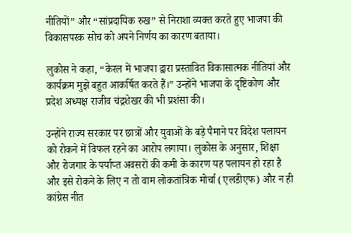नीतियों” और “सांप्रदायिक रुख” से निराशा व्यक्त करते हुए भाजपा की विकासपरक सोच को अपने निर्णय का कारण बताया।

लुकोस ने कहा, “केरल में भाजपा द्वारा प्रस्तावित विकासात्मक नीतियां और कार्यक्रम मुझे बहुत आकर्षित करते हैं।” उन्होंने भाजपा के दृष्टिकोण और प्रदेश अध्यक्ष राजीव चंद्रशेखर की भी प्रशंसा की।

उन्होंने राज्य सरकार पर छात्रों और युवाओं के बड़े पैमाने पर विदेश पलायन को रोकने में विफल रहने का आरोप लगाया। लुकोस के अनुसार, शिक्षा और रोजगार के पर्याप्त अवसरों की कमी के कारण यह पलायन हो रहा है और इसे रोकने के लिए न तो वाम लोकतांत्रिक मोर्चा (एलडीएफ) और न ही कांग्रेस नीत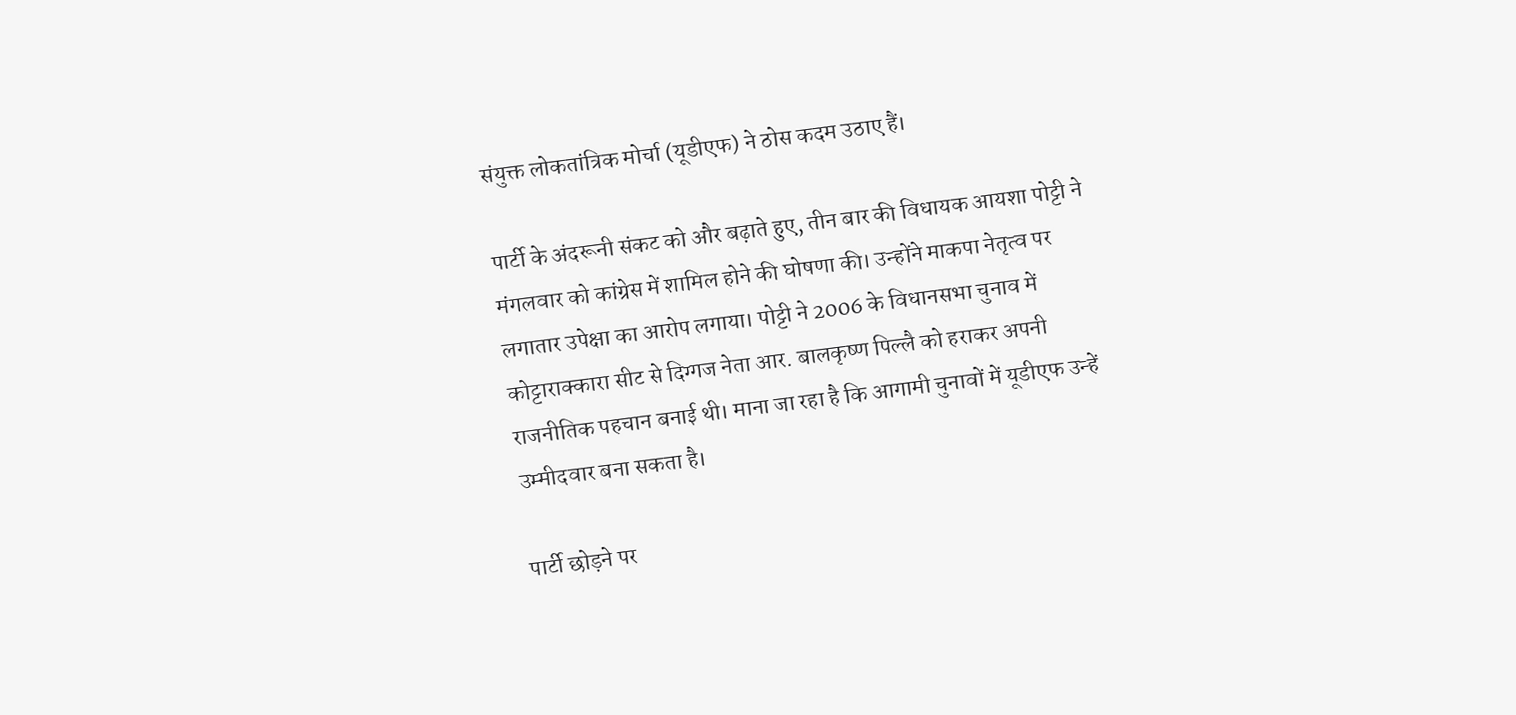संयुक्त लोकतांत्रिक मोर्चा (यूडीएफ) ने ठोस कदम उठाए हैं।

पार्टी के अंदरूनी संकट को और बढ़ाते हुए, तीन बार की विधायक आयशा पोट्टी ने मंगलवार को कांग्रेस में शामिल होने की घोषणा की। उन्होंने माकपा नेतृत्व पर लगातार उपेक्षा का आरोप लगाया। पोट्टी ने 2006 के विधानसभा चुनाव में कोट्टाराक्कारा सीट से दिग्गज नेता आर. बालकृष्ण पिल्लै को हराकर अपनी राजनीतिक पहचान बनाई थी। माना जा रहा है कि आगामी चुनावों में यूडीएफ उन्हें उम्मीदवार बना सकता है।

पार्टी छोड़ने पर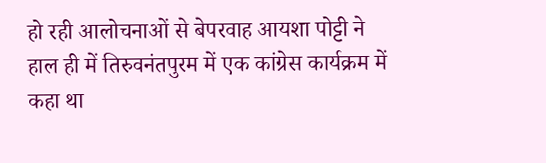हो रही आलोचनाओं से बेपरवाह आयशा पोट्टी ने हाल ही में तिरुवनंतपुरम में एक कांग्रेस कार्यक्रम में कहा था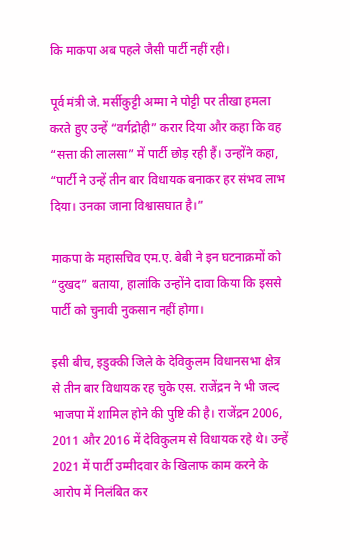कि माकपा अब पहले जैसी पार्टी नहीं रही।

पूर्व मंत्री जे. मर्सीकुट्टी अम्मा ने पोट्टी पर तीखा हमला करते हुए उन्हें “वर्गद्रोही” करार दिया और कहा कि वह “सत्ता की लालसा” में पार्टी छोड़ रही हैं। उन्होंने कहा, “पार्टी ने उन्हें तीन बार विधायक बनाकर हर संभव लाभ दिया। उनका जाना विश्वासघात है।”

माकपा के महासचिव एम.ए. बेबी ने इन घटनाक्रमों को “दुखद” बताया, हालांकि उन्होंने दावा किया कि इससे पार्टी को चुनावी नुकसान नहीं होगा।

इसी बीच, इडुक्की जिले के देविकुलम विधानसभा क्षेत्र से तीन बार विधायक रह चुके एस. राजेंद्रन ने भी जल्द भाजपा में शामिल होने की पुष्टि की है। राजेंद्रन 2006, 2011 और 2016 में देविकुलम से विधायक रहे थे। उन्हें 2021 में पार्टी उम्मीदवार के खिलाफ काम करने के आरोप में निलंबित कर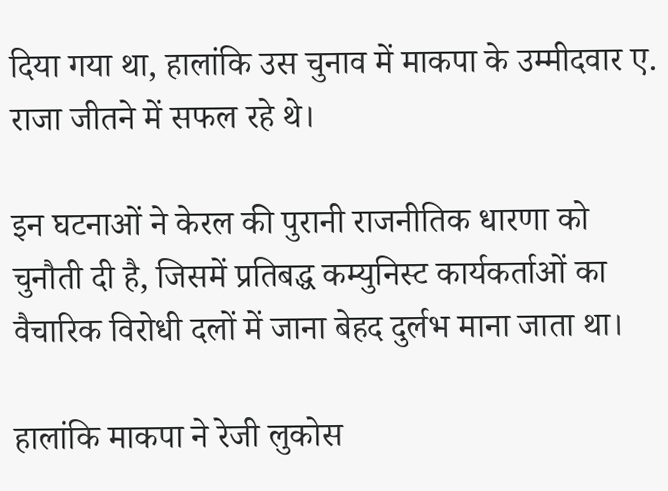दिया गया था, हालांकि उस चुनाव में माकपा के उम्मीदवार ए. राजा जीतने में सफल रहे थे।

इन घटनाओं ने केरल की पुरानी राजनीतिक धारणा को चुनौती दी है, जिसमें प्रतिबद्ध कम्युनिस्ट कार्यकर्ताओं का वैचारिक विरोधी दलों में जाना बेहद दुर्लभ माना जाता था।

हालांकि माकपा ने रेजी लुकोस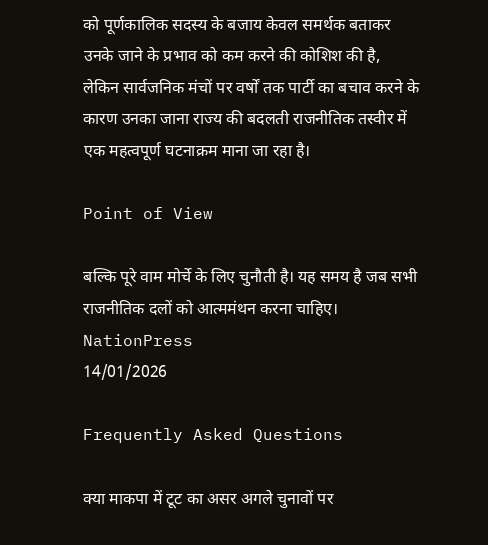को पूर्णकालिक सदस्य के बजाय केवल समर्थक बताकर उनके जाने के प्रभाव को कम करने की कोशिश की है, लेकिन सार्वजनिक मंचों पर वर्षों तक पार्टी का बचाव करने के कारण उनका जाना राज्य की बदलती राजनीतिक तस्वीर में एक महत्वपूर्ण घटनाक्रम माना जा रहा है।

Point of View

बल्कि पूरे वाम मोर्चे के लिए चुनौती है। यह समय है जब सभी राजनीतिक दलों को आत्ममंथन करना चाहिए।
NationPress
14/01/2026

Frequently Asked Questions

क्या माकपा में टूट का असर अगले चुनावों पर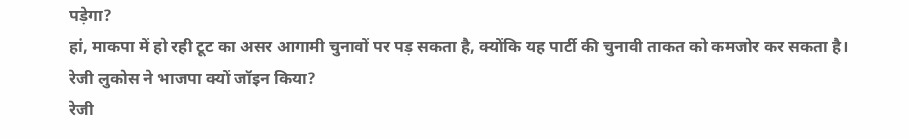पड़ेगा?
हां, माकपा में हो रही टूट का असर आगामी चुनावों पर पड़ सकता है, क्योंकि यह पार्टी की चुनावी ताकत को कमजोर कर सकता है।
रेजी लुकोस ने भाजपा क्यों जॉइन किया?
रेजी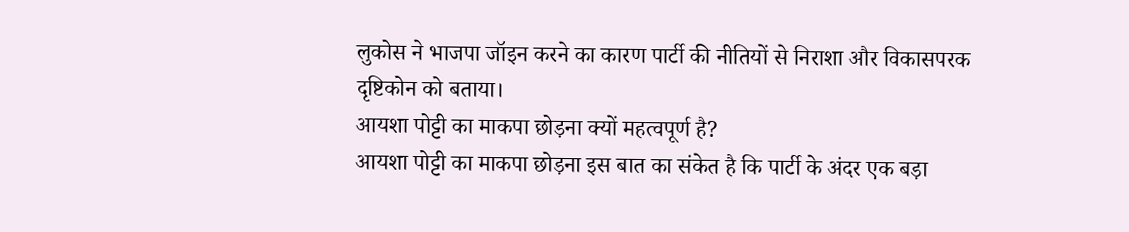लुकोस ने भाजपा जॉइन करने का कारण पार्टी की नीतियों से निराशा और विकासपरक दृष्टिकोन को बताया।
आयशा पोट्टी का माकपा छोड़ना क्यों महत्वपूर्ण है?
आयशा पोट्टी का माकपा छोड़ना इस बात का संकेत है कि पार्टी के अंदर एक बड़ा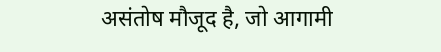असंतोष मौजूद है, जो आगामी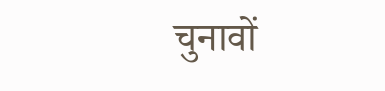चुनावों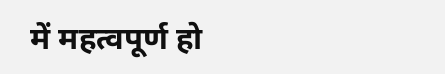में महत्वपूर्ण हो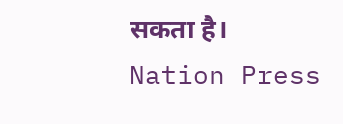सकता है।
Nation Press